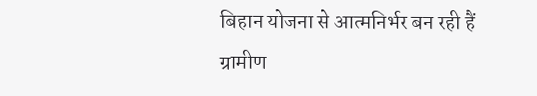बिहान योजना से आत्मनिर्भर बन रही हैं ग्रामीण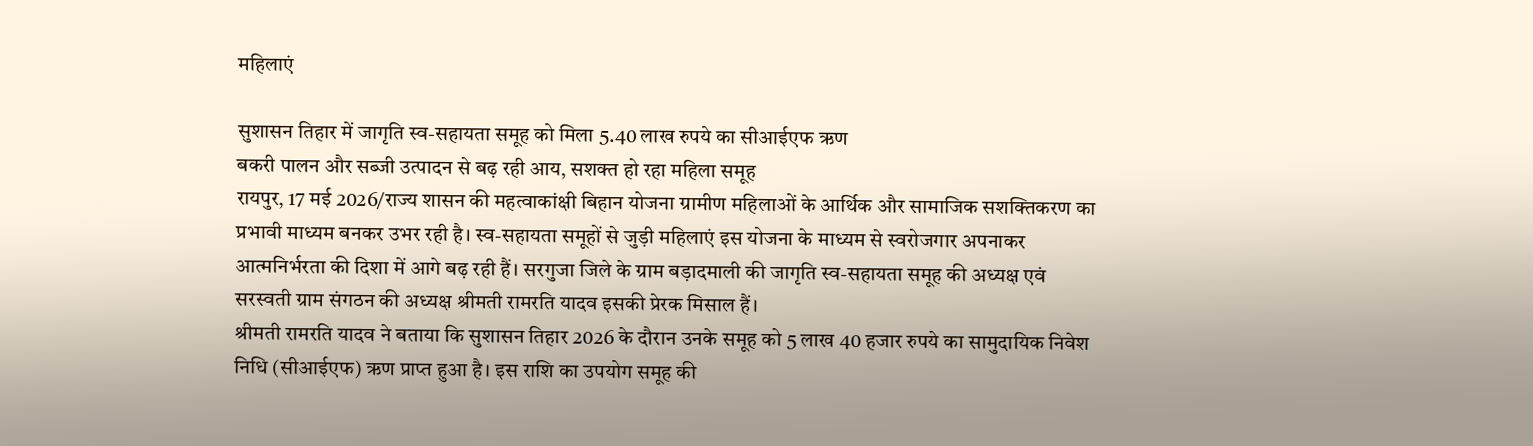महिलाएं

सुशासन तिहार में जागृति स्व-सहायता समूह को मिला 5.40 लाख रुपये का सीआईएफ ऋण
बकरी पालन और सब्जी उत्पादन से बढ़ रही आय, सशक्त हो रहा महिला समूह
रायपुर, 17 मई 2026/राज्य शासन की महत्वाकांक्षी बिहान योजना ग्रामीण महिलाओं के आर्थिक और सामाजिक सशक्तिकरण का प्रभावी माध्यम बनकर उभर रही है। स्व-सहायता समूहों से जुड़ी महिलाएं इस योजना के माध्यम से स्वरोजगार अपनाकर आत्मनिर्भरता की दिशा में आगे बढ़ रही हैं। सरगुजा जिले के ग्राम बड़ादमाली की जागृति स्व-सहायता समूह की अध्यक्ष एवं सरस्वती ग्राम संगठन की अध्यक्ष श्रीमती रामरति यादव इसकी प्रेरक मिसाल हैं।
श्रीमती रामरति यादव ने बताया कि सुशासन तिहार 2026 के दौरान उनके समूह को 5 लाख 40 हजार रुपये का सामुदायिक निवेश निधि (सीआईएफ) ऋण प्राप्त हुआ है। इस राशि का उपयोग समूह की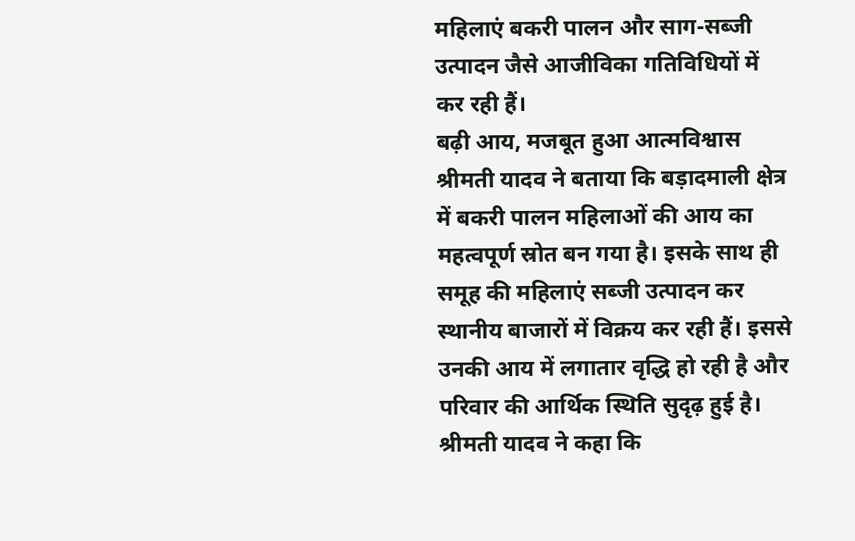महिलाएं बकरी पालन और साग-सब्जी उत्पादन जैसे आजीविका गतिविधियों में कर रही हैं।
बढ़ी आय, मजबूत हुआ आत्मविश्वास
श्रीमती यादव ने बताया कि बड़ादमाली क्षेत्र में बकरी पालन महिलाओं की आय का महत्वपूर्ण स्रोत बन गया है। इसके साथ ही समूह की महिलाएं सब्जी उत्पादन कर स्थानीय बाजारों में विक्रय कर रही हैं। इससे उनकी आय में लगातार वृद्धि हो रही है और परिवार की आर्थिक स्थिति सुदृढ़ हुई है।
श्रीमती यादव ने कहा कि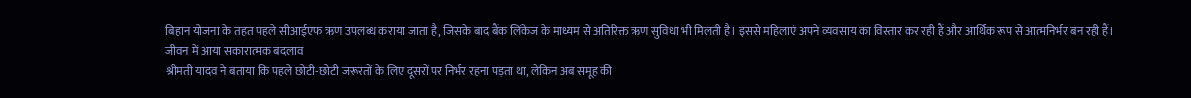बिहान योजना के तहत पहले सीआईएफ ऋण उपलब्ध कराया जाता है, जिसके बाद बैंक लिंकेज के माध्यम से अतिरिक्त ऋण सुविधा भी मिलती है। इससे महिलाएं अपने व्यवसाय का विस्तार कर रही हैं और आर्थिक रूप से आत्मनिर्भर बन रही हैं।
जीवन में आया सकारात्मक बदलाव
श्रीमती यादव ने बताया कि पहले छोटी-छोटी जरूरतों के लिए दूसरों पर निर्भर रहना पड़ता था, लेकिन अब समूह की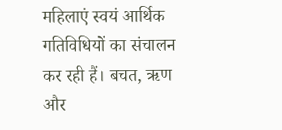महिलाएं स्वयं आर्थिक गतिविधियों का संचालन कर रही हैं। बचत, ऋण और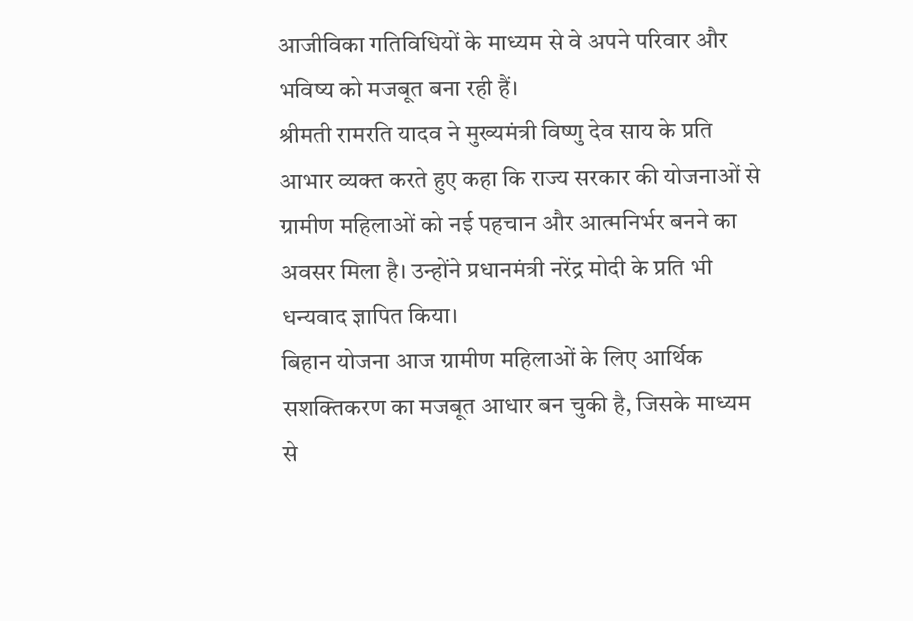आजीविका गतिविधियों के माध्यम से वे अपने परिवार और भविष्य को मजबूत बना रही हैं।
श्रीमती रामरति यादव ने मुख्यमंत्री विष्णु देव साय के प्रति आभार व्यक्त करते हुए कहा कि राज्य सरकार की योजनाओं से ग्रामीण महिलाओं को नई पहचान और आत्मनिर्भर बनने का अवसर मिला है। उन्होंने प्रधानमंत्री नरेंद्र मोदी के प्रति भी धन्यवाद ज्ञापित किया।
बिहान योजना आज ग्रामीण महिलाओं के लिए आर्थिक सशक्तिकरण का मजबूत आधार बन चुकी है, जिसके माध्यम से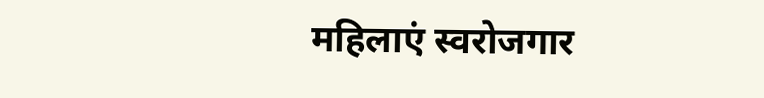महिलाएं स्वरोजगार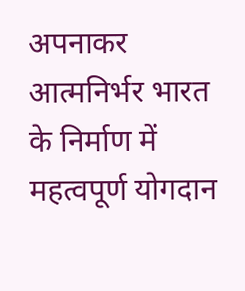अपनाकर आत्मनिर्भर भारत के निर्माण में महत्वपूर्ण योगदान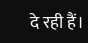दे रही हैं।